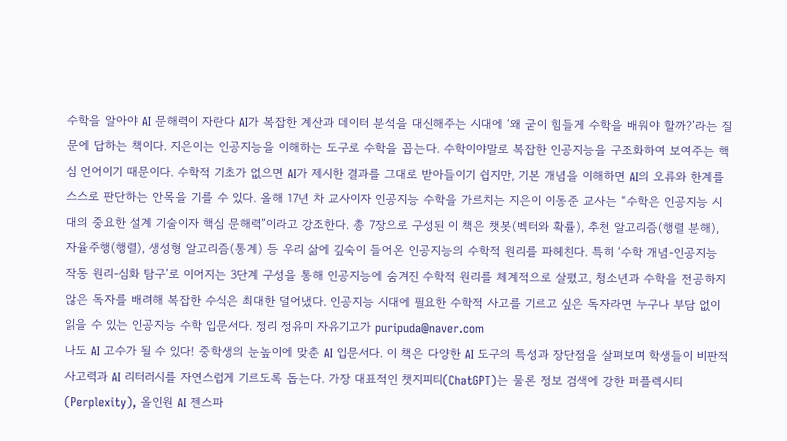수학을 알아야 AI 문해력이 자란다 AI가 복잡한 계산과 데이터 분석을 대신해주는 시대에 ‘왜 굳이 힘들게 수학을 배워야 할까?’라는 질문에 답하는 책이다. 지은이는 인공지능을 이해하는 도구로 수학을 꼽는다. 수학이야말로 복잡한 인공지능을 구조화하여 보여주는 핵심 언어이기 때문이다. 수학적 기초가 없으면 AI가 제시한 결과를 그대로 받아들이기 쉽지만, 기본 개념을 이해하면 AI의 오류와 한계를 스스로 판단하는 안목을 기를 수 있다. 올해 17년 차 교사이자 인공지능 수학을 가르치는 지은이 이동준 교사는 “수학은 인공지능 시대의 중요한 설계 기술이자 핵심 문해력”이라고 강조한다. 총 7장으로 구성된 이 책은 챗봇(벡터와 확률), 추천 알고리즘(행렬 분해), 자율주행(행렬), 생성형 알고리즘(통계) 등 우리 삶에 깊숙이 들어온 인공지능의 수학적 원리를 파헤친다. 특히 ‘수학 개념-인공지능 작동 원리-심화 탐구’로 이어지는 3단계 구성을 통해 인공지능에 숨겨진 수학적 원리를 체계적으로 살폈고, 청소년과 수학을 전공하지 않은 독자를 배려해 복잡한 수식은 최대한 덜어냈다. 인공지능 시대에 필요한 수학적 사고를 기르고 싶은 독자라면 누구나 부담 없이 읽을 수 있는 인공지능 수학 입문서다. 정리 정유미 자유기고가 puripuda@naver.com
나도 AI 고수가 될 수 있다! 중학생의 눈높이에 맞춘 AI 입문서다. 이 책은 다양한 AI 도구의 특성과 장단점을 살펴보며 학생들이 비판적 사고력과 AI 리터러시를 자연스럽게 기르도록 돕는다. 가장 대표적인 챗지피티(ChatGPT)는 물론 정보 검색에 강한 퍼플렉시티(Perplexity), 올인원 AI 젠스파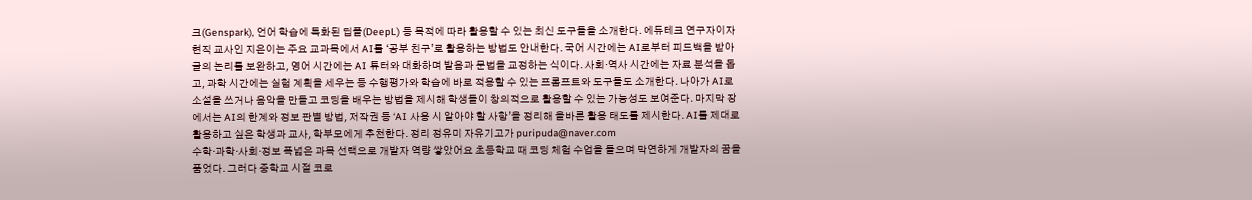크(Genspark), 언어 학습에 특화된 딥플(DeepL) 등 목적에 따라 활용할 수 있는 최신 도구들을 소개한다. 에듀테크 연구자이자 현직 교사인 지은이는 주요 교과목에서 AI를 ‘공부 친구’로 활용하는 방법도 안내한다. 국어 시간에는 AI로부터 피드백을 받아 글의 논리를 보완하고, 영어 시간에는 AI 튜터와 대화하며 발음과 문법을 교정하는 식이다. 사회·역사 시간에는 자료 분석을 돕고, 과학 시간에는 실험 계획을 세우는 등 수행평가와 학습에 바로 적용할 수 있는 프롬프트와 도구들도 소개한다. 나아가 AI로 소설을 쓰거나 음악을 만들고 코딩을 배우는 방법을 제시해 학생들이 창의적으로 활용할 수 있는 가능성도 보여준다. 마지막 장에서는 AI의 한계와 정보 판별 방법, 저작권 등 ‘AI 사용 시 알아야 할 사항’을 정리해 올바른 활용 태도를 제시한다. AI를 제대로 활용하고 싶은 학생과 교사, 학부모에게 추천한다. 정리 정유미 자유기고가 puripuda@naver.com
수학·과학·사회·정보 폭넓은 과목 선택으로 개발자 역량 쌓았어요 초등학교 때 코딩 체험 수업을 들으며 막연하게 개발자의 꿈을 품었다. 그러다 중학교 시절 코로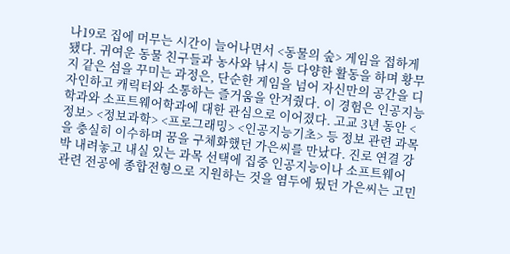나19로 집에 머무는 시간이 늘어나면서 <동물의 숲> 게임을 접하게 됐다. 귀여운 동물 친구들과 농사와 낚시 등 다양한 활동을 하며 황무지 같은 섬을 꾸미는 과정은, 단순한 게임을 넘어 자신만의 공간을 디자인하고 캐릭터와 소통하는 즐거움을 안겨줬다. 이 경험은 인공지능학과와 소프트웨어학과에 대한 관심으로 이어졌다. 고교 3년 동안 <정보> <정보과학> <프로그래밍> <인공지능기초> 등 정보 관련 과목을 충실히 이수하며 꿈을 구체화했던 가은씨를 만났다. 진로 연결 강박 내려놓고 내실 있는 과목 선택에 집중 인공지능이나 소프트웨어 관련 전공에 종합전형으로 지원하는 것을 염두에 뒀던 가은씨는 고민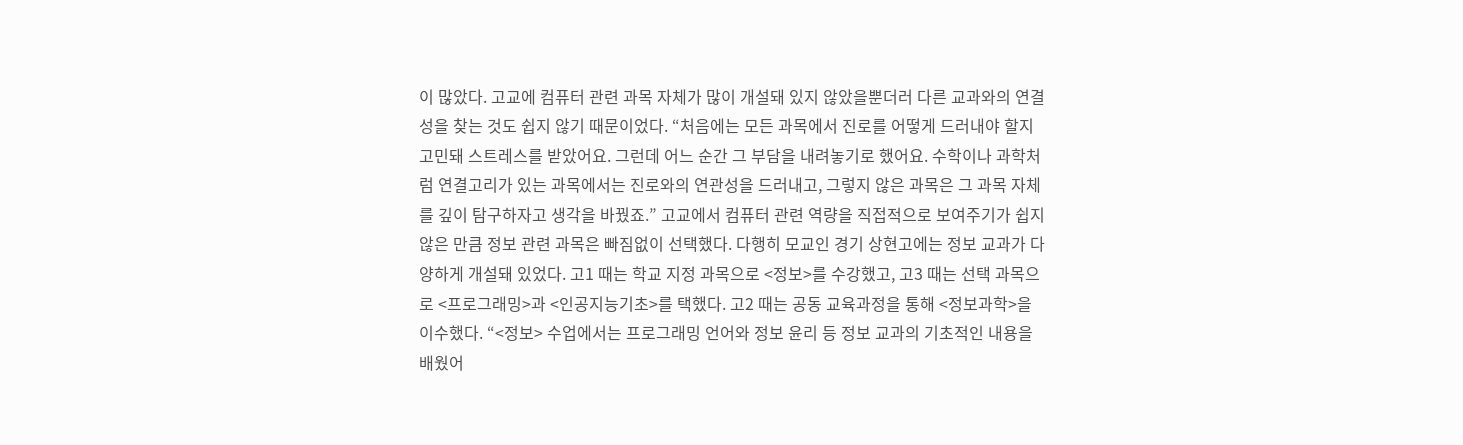이 많았다. 고교에 컴퓨터 관련 과목 자체가 많이 개설돼 있지 않았을뿐더러 다른 교과와의 연결성을 찾는 것도 쉽지 않기 때문이었다. “처음에는 모든 과목에서 진로를 어떻게 드러내야 할지 고민돼 스트레스를 받았어요. 그런데 어느 순간 그 부담을 내려놓기로 했어요. 수학이나 과학처럼 연결고리가 있는 과목에서는 진로와의 연관성을 드러내고, 그렇지 않은 과목은 그 과목 자체를 깊이 탐구하자고 생각을 바꿨죠.” 고교에서 컴퓨터 관련 역량을 직접적으로 보여주기가 쉽지 않은 만큼 정보 관련 과목은 빠짐없이 선택했다. 다행히 모교인 경기 상현고에는 정보 교과가 다양하게 개설돼 있었다. 고1 때는 학교 지정 과목으로 <정보>를 수강했고, 고3 때는 선택 과목으로 <프로그래밍>과 <인공지능기초>를 택했다. 고2 때는 공동 교육과정을 통해 <정보과학>을 이수했다. “<정보> 수업에서는 프로그래밍 언어와 정보 윤리 등 정보 교과의 기초적인 내용을 배웠어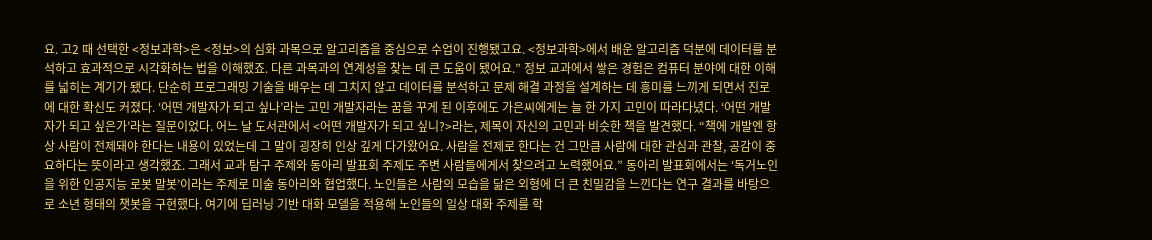요. 고2 때 선택한 <정보과학>은 <정보>의 심화 과목으로 알고리즘을 중심으로 수업이 진행됐고요. <정보과학>에서 배운 알고리즘 덕분에 데이터를 분석하고 효과적으로 시각화하는 법을 이해했죠. 다른 과목과의 연계성을 찾는 데 큰 도움이 됐어요.” 정보 교과에서 쌓은 경험은 컴퓨터 분야에 대한 이해를 넓히는 계기가 됐다. 단순히 프로그래밍 기술을 배우는 데 그치지 않고 데이터를 분석하고 문제 해결 과정을 설계하는 데 흥미를 느끼게 되면서 진로에 대한 확신도 커졌다. ‘어떤 개발자가 되고 싶나’라는 고민 개발자라는 꿈을 꾸게 된 이후에도 가은씨에게는 늘 한 가지 고민이 따라다녔다. ‘어떤 개발자가 되고 싶은가’라는 질문이었다. 어느 날 도서관에서 <어떤 개발자가 되고 싶니?>라는, 제목이 자신의 고민과 비슷한 책을 발견했다. “책에 개발엔 항상 사람이 전제돼야 한다는 내용이 있었는데 그 말이 굉장히 인상 깊게 다가왔어요. 사람을 전제로 한다는 건 그만큼 사람에 대한 관심과 관찰, 공감이 중요하다는 뜻이라고 생각했죠. 그래서 교과 탐구 주제와 동아리 발표회 주제도 주변 사람들에게서 찾으려고 노력했어요.” 동아리 발표회에서는 ‘독거노인을 위한 인공지능 로봇 말봇’이라는 주제로 미술 동아리와 협업했다. 노인들은 사람의 모습을 닮은 외형에 더 큰 친밀감을 느낀다는 연구 결과를 바탕으로 소년 형태의 챗봇을 구현했다. 여기에 딥러닝 기반 대화 모델을 적용해 노인들의 일상 대화 주제를 학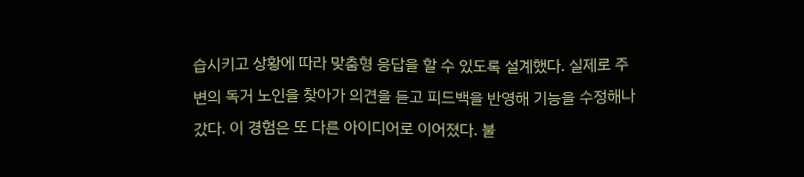습시키고 상황에 따라 맞춤형 응답을 할 수 있도록 설계했다. 실제로 주변의 독거 노인을 찾아가 의견을 듣고 피드백을 반영해 기능을 수정해나갔다. 이 경험은 또 다른 아이디어로 이어졌다. 불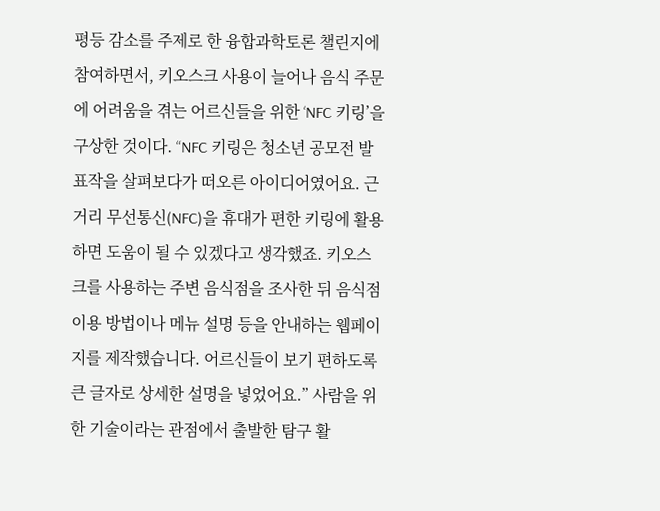평등 감소를 주제로 한 융합과학토론 챌린지에 참여하면서, 키오스크 사용이 늘어나 음식 주문에 어려움을 겪는 어르신들을 위한 ‘NFC 키링’을 구상한 것이다. “NFC 키링은 청소년 공모전 발표작을 살펴보다가 떠오른 아이디어였어요. 근거리 무선통신(NFC)을 휴대가 편한 키링에 활용하면 도움이 될 수 있겠다고 생각했죠. 키오스크를 사용하는 주변 음식점을 조사한 뒤 음식점 이용 방법이나 메뉴 설명 등을 안내하는 웹페이지를 제작했습니다. 어르신들이 보기 편하도록 큰 글자로 상세한 설명을 넣었어요.” 사람을 위한 기술이라는 관점에서 출발한 탐구 활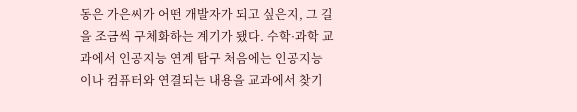동은 가은씨가 어떤 개발자가 되고 싶은지, 그 길을 조금씩 구체화하는 계기가 됐다. 수학·과학 교과에서 인공지능 연계 탐구 처음에는 인공지능이나 컴퓨터와 연결되는 내용을 교과에서 찾기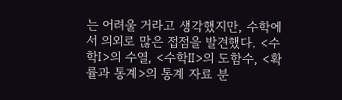는 어려울 거라고 생각했지만, 수학에서 의외로 많은 접점을 발견했다. <수학Ⅰ>의 수열, <수학Ⅱ>의 도함수, <확률과 통계>의 통계 자료 분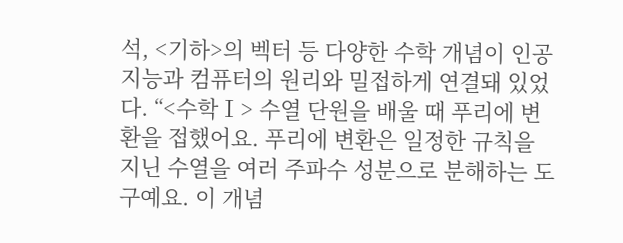석, <기하>의 벡터 등 다양한 수학 개념이 인공지능과 컴퓨터의 원리와 밀접하게 연결돼 있었다. “<수학Ⅰ> 수열 단원을 배울 때 푸리에 변환을 접했어요. 푸리에 변환은 일정한 규칙을 지닌 수열을 여러 주파수 성분으로 분해하는 도구예요. 이 개념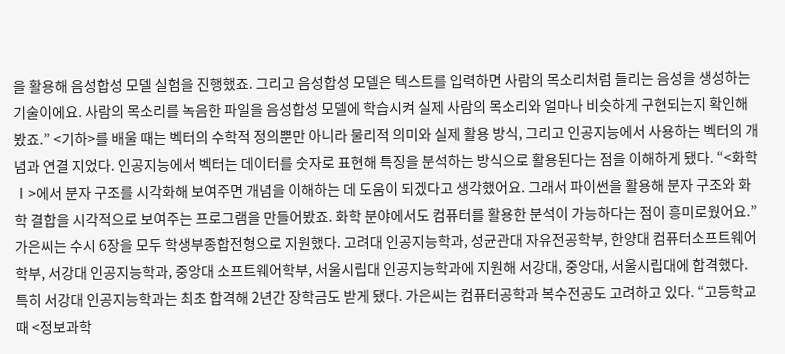을 활용해 음성합성 모델 실험을 진행했죠. 그리고 음성합성 모델은 텍스트를 입력하면 사람의 목소리처럼 들리는 음성을 생성하는 기술이에요. 사람의 목소리를 녹음한 파일을 음성합성 모델에 학습시켜 실제 사람의 목소리와 얼마나 비슷하게 구현되는지 확인해봤죠.” <기하>를 배울 때는 벡터의 수학적 정의뿐만 아니라 물리적 의미와 실제 활용 방식, 그리고 인공지능에서 사용하는 벡터의 개념과 연결 지었다. 인공지능에서 벡터는 데이터를 숫자로 표현해 특징을 분석하는 방식으로 활용된다는 점을 이해하게 됐다. “<화학Ⅰ>에서 분자 구조를 시각화해 보여주면 개념을 이해하는 데 도움이 되겠다고 생각했어요. 그래서 파이썬을 활용해 분자 구조와 화학 결합을 시각적으로 보여주는 프로그램을 만들어봤죠. 화학 분야에서도 컴퓨터를 활용한 분석이 가능하다는 점이 흥미로웠어요.” 가은씨는 수시 6장을 모두 학생부종합전형으로 지원했다. 고려대 인공지능학과, 성균관대 자유전공학부, 한양대 컴퓨터소프트웨어학부, 서강대 인공지능학과, 중앙대 소프트웨어학부, 서울시립대 인공지능학과에 지원해 서강대, 중앙대, 서울시립대에 합격했다. 특히 서강대 인공지능학과는 최초 합격해 2년간 장학금도 받게 됐다. 가은씨는 컴퓨터공학과 복수전공도 고려하고 있다. “고등학교 때 <정보과학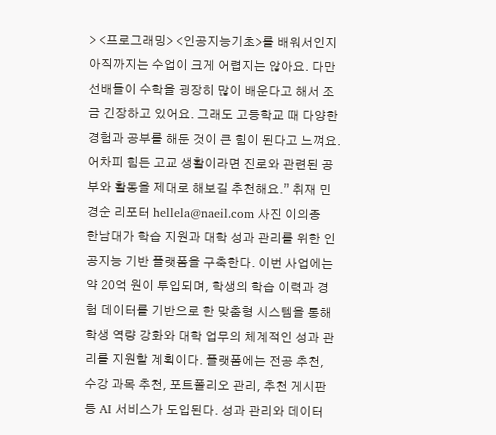> <프로그래밍> <인공지능기초>를 배워서인지 아직까지는 수업이 크게 어렵지는 않아요. 다만 선배들이 수학을 굉장히 많이 배운다고 해서 조금 긴장하고 있어요. 그래도 고등학교 때 다양한 경험과 공부를 해둔 것이 큰 힘이 된다고 느껴요. 어차피 힘든 고교 생활이라면 진로와 관련된 공부와 활동을 제대로 해보길 추천해요.” 취재 민경순 리포터 hellela@naeil.com 사진 이의종
한남대가 학습 지원과 대학 성과 관리를 위한 인공지능 기반 플랫폼을 구축한다. 이번 사업에는 약 20억 원이 투입되며, 학생의 학습 이력과 경험 데이터를 기반으로 한 맞춤형 시스템을 통해 학생 역량 강화와 대학 업무의 체계적인 성과 관리를 지원할 계획이다. 플랫폼에는 전공 추천, 수강 과목 추천, 포트폴리오 관리, 추천 게시판 등 AI 서비스가 도입된다. 성과 관리와 데이터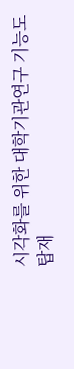시각화를 위한 대학기관연구 기능도 탑재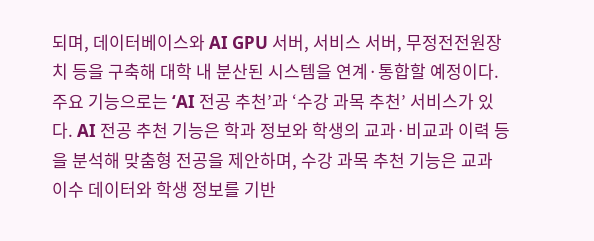되며, 데이터베이스와 AI GPU 서버, 서비스 서버, 무정전전원장치 등을 구축해 대학 내 분산된 시스템을 연계·통합할 예정이다. 주요 기능으로는 ‘AI 전공 추천’과 ‘수강 과목 추천’ 서비스가 있다. AI 전공 추천 기능은 학과 정보와 학생의 교과·비교과 이력 등을 분석해 맞춤형 전공을 제안하며, 수강 과목 추천 기능은 교과 이수 데이터와 학생 정보를 기반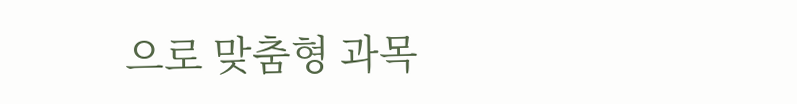으로 맞춤형 과목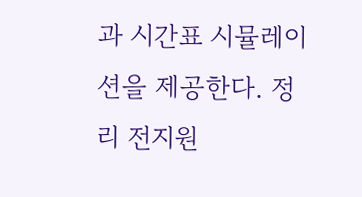과 시간표 시뮬레이션을 제공한다. 정리 전지원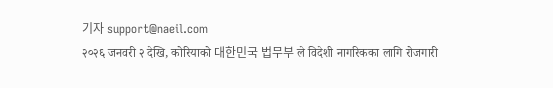기자 support@naeil.com
२०२६ जनवरी २ देखि, कोरियाको 대한민국 법무부 ले विदेशी नागरिकका लागि रोजगारी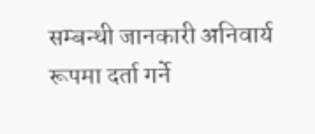सम्बन्धी जानकारी अनिवार्य रूपमा दर्ता गर्ने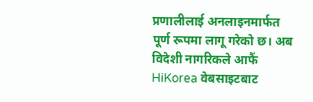प्रणालीलाई अनलाइनमार्फत पूर्ण रूपमा लागू गरेको छ। अब विदेशी नागरिकले आफैं HiKorea वेबसाइटबाट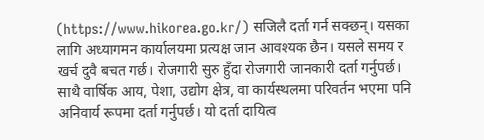(https://www.hikorea.go.kr/) सजिलै दर्ता गर्न सक्छन्। यसका लागि अध्यागमन कार्यालयमा प्रत्यक्ष जान आवश्यक छैन। यसले समय र खर्च दुवै बचत गर्छ। रोजगारी सुरु हुँदा रोजगारी जानकारी दर्ता गर्नुपर्छ। साथै वार्षिक आय, पेशा, उद्योग क्षेत्र, वा कार्यस्थलमा परिवर्तन भएमा पनि अनिवार्य रूपमा दर्ता गर्नुपर्छ। यो दर्ता दायित्व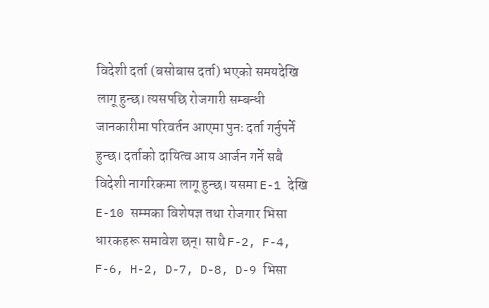विदेशी दर्ता (बसोबास दर्ता) भएको समयदेखि लागू हुन्छ। त्यसपछि रोजगारी सम्बन्धी जानकारीमा परिवर्तन आएमा पुनः दर्ता गर्नुपर्ने हुन्छ। दर्ताको दायित्व आय आर्जन गर्ने सबै विदेशी नागरिकमा लागू हुन्छ। यसमा E-1 देखि E-10 सम्मका विशेषज्ञ तथा रोजगार भिसा धारकहरू समावेश छन्। साथै F-2, F-4, F-6, H-2, D-7, D-8, D-9 भिसा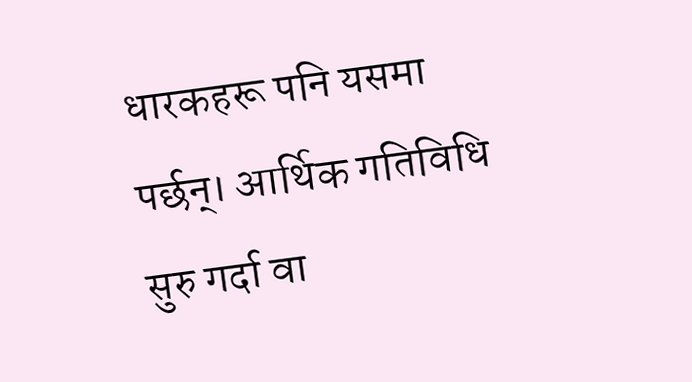धारकहरू पनि यसमा पर्छन्। आर्थिक गतिविधि सुरु गर्दा वा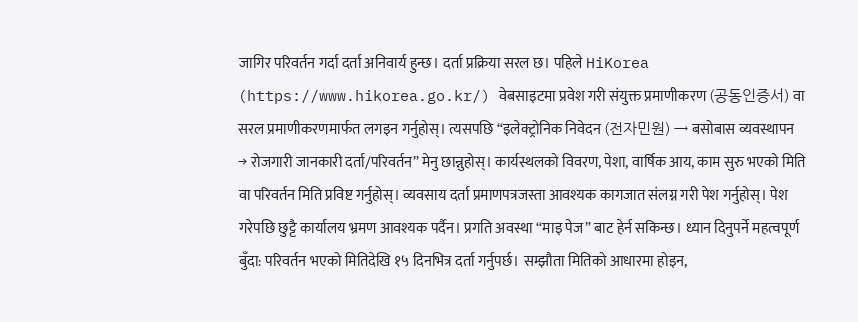जागिर परिवर्तन गर्दा दर्ता अनिवार्य हुन्छ। दर्ता प्रक्रिया सरल छ। पहिले HiKorea (https://www.hikorea.go.kr/) वेबसाइटमा प्रवेश गरी संयुक्त प्रमाणीकरण (공동인증서) वा सरल प्रमाणीकरणमार्फत लगइन गर्नुहोस्। त्यसपछि “इलेक्ट्रोनिक निवेदन (전자민원) → बसोबास व्यवस्थापन → रोजगारी जानकारी दर्ता/परिवर्तन” मेनु छान्नुहोस्। कार्यस्थलको विवरण, पेशा, वार्षिक आय, काम सुरु भएको मिति वा परिवर्तन मिति प्रविष्ट गर्नुहोस्। व्यवसाय दर्ता प्रमाणपत्रजस्ता आवश्यक कागजात संलग्न गरी पेश गर्नुहोस्। पेश गरेपछि छुट्टै कार्यालय भ्रमण आवश्यक पर्दैन। प्रगति अवस्था “माइ पेज” बाट हेर्न सकिन्छ। ध्यान दिनुपर्ने महत्वपूर्ण बुँदा: परिवर्तन भएको मितिदेखि १५ दिनभित्र दर्ता गर्नुपर्छ। सम्झौता मितिको आधारमा होइन,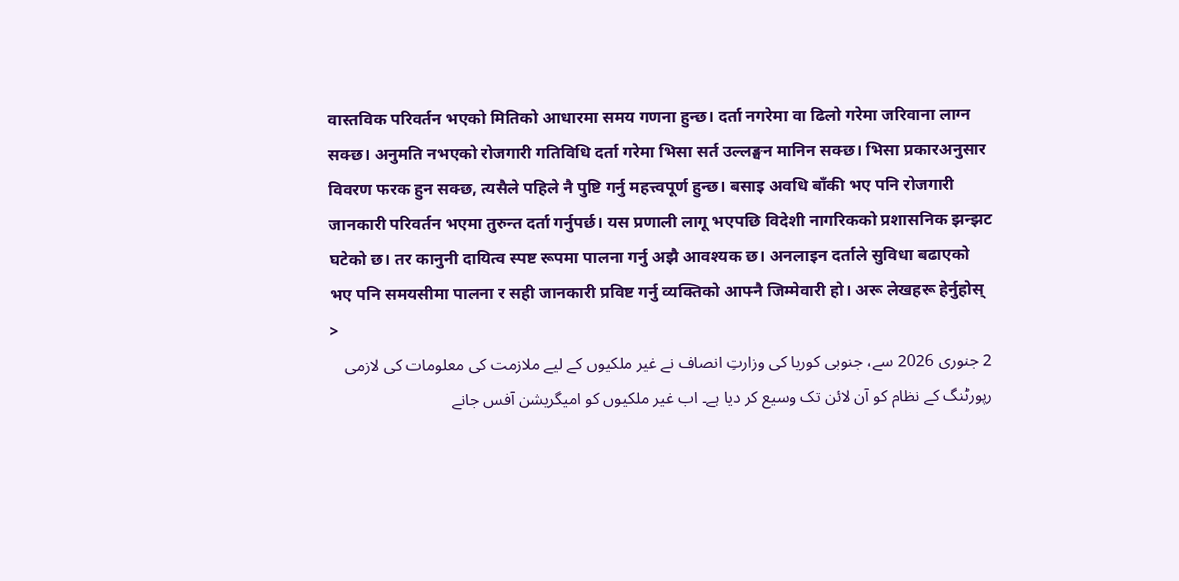वास्तविक परिवर्तन भएको मितिको आधारमा समय गणना हुन्छ। दर्ता नगरेमा वा ढिलो गरेमा जरिवाना लाग्न सक्छ। अनुमति नभएको रोजगारी गतिविधि दर्ता गरेमा भिसा सर्त उल्लङ्घन मानिन सक्छ। भिसा प्रकारअनुसार विवरण फरक हुन सक्छ, त्यसैले पहिले नै पुष्टि गर्नु महत्त्वपूर्ण हुन्छ। बसाइ अवधि बाँकी भए पनि रोजगारी जानकारी परिवर्तन भएमा तुरुन्त दर्ता गर्नुपर्छ। यस प्रणाली लागू भएपछि विदेशी नागरिकको प्रशासनिक झन्झट घटेको छ। तर कानुनी दायित्व स्पष्ट रूपमा पालना गर्नु अझै आवश्यक छ। अनलाइन दर्ताले सुविधा बढाएको भए पनि समयसीमा पालना र सही जानकारी प्रविष्ट गर्नु व्यक्तिको आफ्नै जिम्मेवारी हो। अरू लेखहरू हेर्नुहोस् >
2 جنوری 2026 سے، جنوبی کوریا کی وزارتِ انصاف نے غیر ملکیوں کے لیے ملازمت کی معلومات کی لازمی رپورٹنگ کے نظام کو آن لائن تک وسیع کر دیا ہے۔ اب غیر ملکیوں کو امیگریشن آفس جانے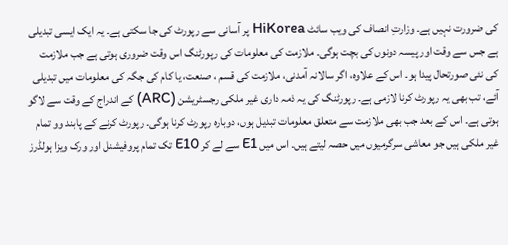کی ضرورت نہیں ہے۔ وزارتِ انصاف کی ویب سائٹ HiKorea پر آسانی سے رپورٹ کی جا سکتی ہے۔ یہ ایک ایسی تبدیلی ہے جس سے وقت اور پیسہ دونوں کی بچت ہوگی۔ ملازمت کی معلومات کی رپورٹنگ اس وقت ضروری ہوتی ہے جب ملازمت کی نئی صورتحال پیدا ہو۔ اس کے علاوہ، اگر سالانہ آمدنی، ملازمت کی قسم ، صنعت، یا کام کی جگہ کی معلومات میں تبدیلی آئے، تب بھی یہ رپورٹ کرنا لازمی ہے۔ رپورٹنگ کی یہ ذمہ داری غیر ملکی رجسٹریشن (ARC) کے اندراج کے وقت سے لاگو ہوتی ہے۔ اس کے بعد جب بھی ملازمت سے متعلق معلومات تبدیل ہوں، دوبارہ رپورٹ کرنا ہوگی۔ رپورٹ کرنے کے پابند وو تمام غیر ملکی ہیں جو معاشی سرگرمیوں میں حصہ لیتے ہیں۔ اس میں E1 سے لے کر E10 تک تمام پروفیشنل اور ورک ویزا ہولڈرز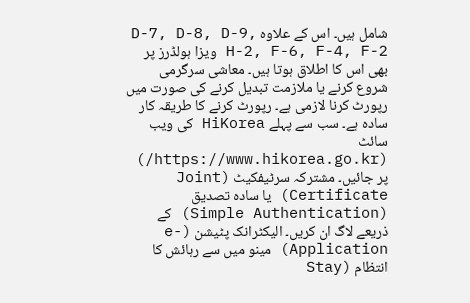شامل ہیں۔ اس کے علاوہ D-7, D-8, D-9, H-2, F-6, F-4, F-2 ویزا ہولڈرز پر بھی اس کا اطلاق ہوتا ہیں۔ معاشی سرگرمی شروع کرنے یا ملازمت تبدیل کرنے کی صورت میں رپورٹ کرنا لازمی ہے۔ رپورٹ کرنے کا طریقہ کار سادہ ہے۔ سب سے پہلے HiKorea کی ویب سائٹ (https://www.hikorea.go.kr/) پر جائیں۔ مشترکہ سرٹیفکیٹ (Joint Certificate) یا سادہ تصدیق (Simple Authentication) کے ذریعے لاگ ان کریں۔ الیکٹرانک پٹیشن (e-Application) مینو میں سے رہائش کا انتظام (Stay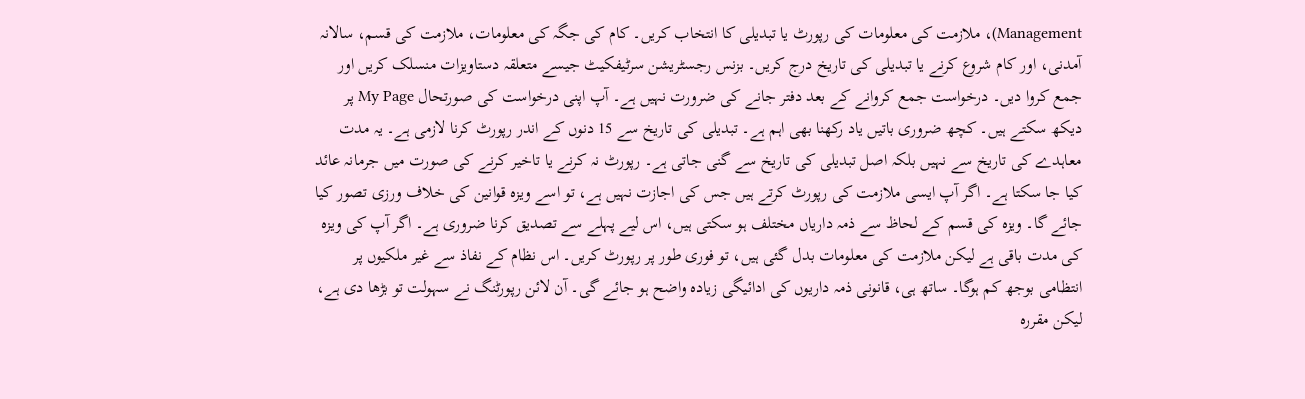Management)، ملازمت کی معلومات کی رپورٹ یا تبدیلی کا انتخاب کریں۔ کام کی جگہ کی معلومات، ملازمت کی قسم، سالانہ آمدنی، اور کام شروع کرنے یا تبدیلی کی تاریخ درج کریں۔ بزنس رجسٹریشن سرٹیفکیٹ جیسے متعلقہ دستاویزات منسلک کریں اور جمع کروا دیں۔ درخواست جمع کروانے کے بعد دفتر جانے کی ضرورت نہیں ہے۔ آپ اپنی درخواست کی صورتحال My Page پر دیکھ سکتے ہیں۔ کچھ ضروری باتیں یاد رکھنا بھی اہم ہے۔ تبدیلی کی تاریخ سے 15 دنوں کے اندر رپورٹ کرنا لازمی ہے۔ یہ مدت معاہدے کی تاریخ سے نہیں بلکہ اصل تبدیلی کی تاریخ سے گنی جاتی ہے۔ رپورٹ نہ کرنے یا تاخیر کرنے کی صورت میں جرمانہ عائد کیا جا سکتا ہے۔ اگر آپ ایسی ملازمت کی رپورٹ کرتے ہیں جس کی اجازت نہیں ہے، تو اسے ویزہ قوانین کی خلاف ورزی تصور کیا جائے گا۔ ویزہ کی قسم کے لحاظ سے ذمہ داریاں مختلف ہو سکتی ہیں، اس لیے پہلے سے تصدیق کرنا ضروری ہے۔ اگر آپ کی ویزہ کی مدت باقی ہے لیکن ملازمت کی معلومات بدل گئی ہیں، تو فوری طور پر رپورٹ کریں۔ اس نظام کے نفاذ سے غیر ملکیوں پر انتظامی بوجھ کم ہوگا۔ ساتھ ہی، قانونی ذمہ داریوں کی ادائیگی زیادہ واضح ہو جائے گی۔ آن لائن رپورٹنگ نے سہولت تو بڑھا دی ہے، لیکن مقررہ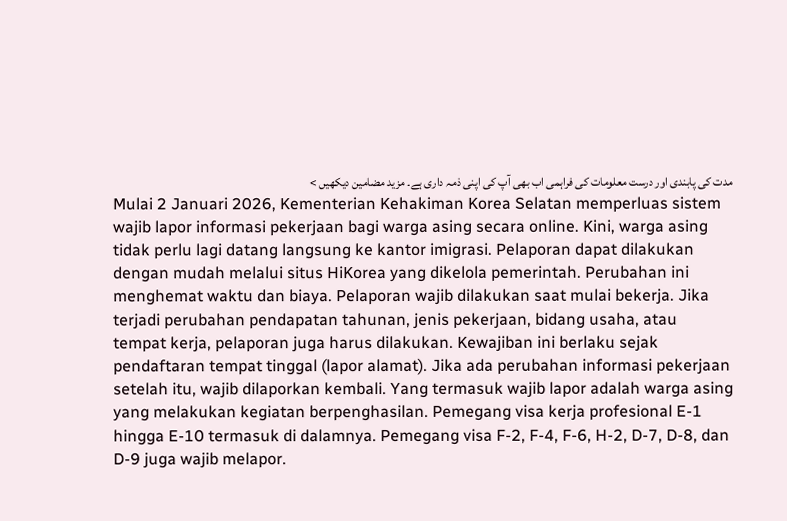مدت کی پابندی اور درست معلومات کی فراہمی اب بھی آپ کی اپنی ذمہ داری ہے۔ مزید مضامین دیکھیں >
Mulai 2 Januari 2026, Kementerian Kehakiman Korea Selatan memperluas sistem wajib lapor informasi pekerjaan bagi warga asing secara online. Kini, warga asing tidak perlu lagi datang langsung ke kantor imigrasi. Pelaporan dapat dilakukan dengan mudah melalui situs HiKorea yang dikelola pemerintah. Perubahan ini menghemat waktu dan biaya. Pelaporan wajib dilakukan saat mulai bekerja. Jika terjadi perubahan pendapatan tahunan, jenis pekerjaan, bidang usaha, atau tempat kerja, pelaporan juga harus dilakukan. Kewajiban ini berlaku sejak pendaftaran tempat tinggal (lapor alamat). Jika ada perubahan informasi pekerjaan setelah itu, wajib dilaporkan kembali. Yang termasuk wajib lapor adalah warga asing yang melakukan kegiatan berpenghasilan. Pemegang visa kerja profesional E-1 hingga E-10 termasuk di dalamnya. Pemegang visa F-2, F-4, F-6, H-2, D-7, D-8, dan D-9 juga wajib melapor.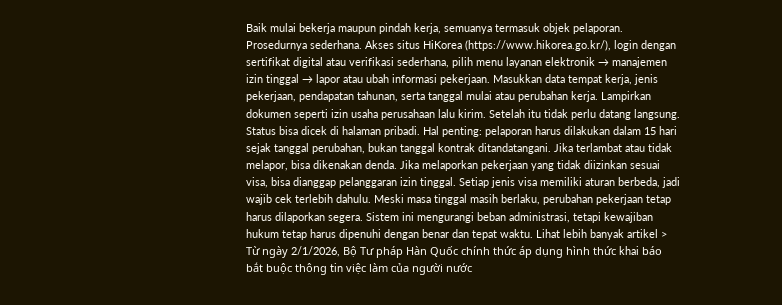Baik mulai bekerja maupun pindah kerja, semuanya termasuk objek pelaporan. Prosedurnya sederhana. Akses situs HiKorea (https://www.hikorea.go.kr/), login dengan sertifikat digital atau verifikasi sederhana, pilih menu layanan elektronik → manajemen izin tinggal → lapor atau ubah informasi pekerjaan. Masukkan data tempat kerja, jenis pekerjaan, pendapatan tahunan, serta tanggal mulai atau perubahan kerja. Lampirkan dokumen seperti izin usaha perusahaan lalu kirim. Setelah itu tidak perlu datang langsung. Status bisa dicek di halaman pribadi. Hal penting: pelaporan harus dilakukan dalam 15 hari sejak tanggal perubahan, bukan tanggal kontrak ditandatangani. Jika terlambat atau tidak melapor, bisa dikenakan denda. Jika melaporkan pekerjaan yang tidak diizinkan sesuai visa, bisa dianggap pelanggaran izin tinggal. Setiap jenis visa memiliki aturan berbeda, jadi wajib cek terlebih dahulu. Meski masa tinggal masih berlaku, perubahan pekerjaan tetap harus dilaporkan segera. Sistem ini mengurangi beban administrasi, tetapi kewajiban hukum tetap harus dipenuhi dengan benar dan tepat waktu. Lihat lebih banyak artikel >
Từ ngày 2/1/2026, Bộ Tư pháp Hàn Quốc chính thức áp dụng hình thức khai báo bắt buộc thông tin việc làm của người nước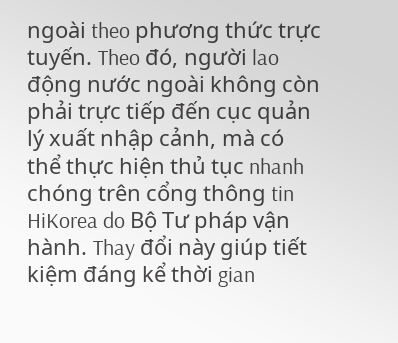ngoài theo phương thức trực tuyến. Theo đó, người lao động nước ngoài không còn phải trực tiếp đến cục quản lý xuất nhập cảnh, mà có thể thực hiện thủ tục nhanh chóng trên cổng thông tin HiKorea do Bộ Tư pháp vận hành. Thay đổi này giúp tiết kiệm đáng kể thời gian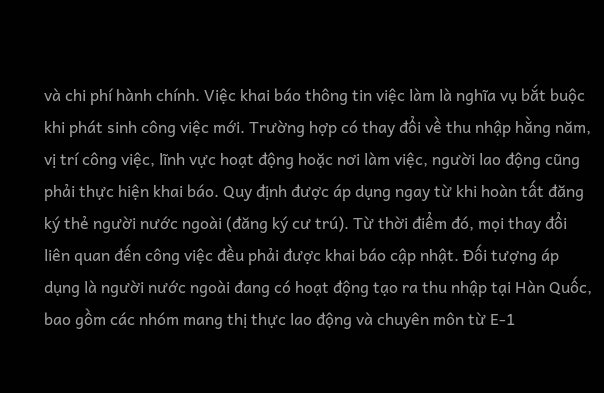và chi phí hành chính. Việc khai báo thông tin việc làm là nghĩa vụ bắt buộc khi phát sinh công việc mới. Trường hợp có thay đổi về thu nhập hằng năm, vị trí công việc, lĩnh vực hoạt động hoặc nơi làm việc, người lao động cũng phải thực hiện khai báo. Quy định được áp dụng ngay từ khi hoàn tất đăng ký thẻ người nước ngoài (đăng ký cư trú). Từ thời điểm đó, mọi thay đổi liên quan đến công việc đều phải được khai báo cập nhật. Đối tượng áp dụng là người nước ngoài đang có hoạt động tạo ra thu nhập tại Hàn Quốc, bao gồm các nhóm mang thị thực lao động và chuyên môn từ E-1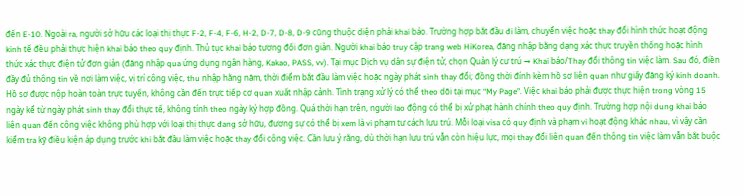đến E-10. Ngoài ra, người sở hữu các loại thị thực F-2, F-4, F-6, H-2, D-7, D-8, D-9 cũng thuộc diện phải khai báo. Trường hợp bắt đầu đi làm, chuyển việc hoặc thay đổi hình thức hoạt động kinh tế đều phải thực hiện khai báo theo quy định. Thủ tục khai báo tương đối đơn giản. Người khai báo truy cập trang web HiKorea, đăng nhập bằng dạng xác thực truyền thống hoặc hình thức xác thực điện tử đơn giản (đăng nhập qua ứng dụng ngân hàng, Kakao, PASS, vv). Tại mục Dịch vụ dân sự điện tử, chọn Quản lý cư trú → Khai báo/Thay đổi thông tin việc làm. Sau đó, điền đầy đủ thông tin về nơi làm việc, vị trí công việc, thu nhập hằng năm, thời điểm bắt đầu làm việc hoặc ngày phát sinh thay đổi; đồng thời đính kèm hồ sơ liên quan như giấy đăng ký kinh doanh. Hồ sơ được nộp hoàn toàn trực tuyến, không cần đến trực tiếp cơ quan xuất nhập cảnh. Tình trạng xử lý có thể theo dõi tại mục “My Page”. Việc khai báo phải được thực hiện trong vòng 15 ngày kể từ ngày phát sinh thay đổi thực tế, không tính theo ngày ký hợp đồng. Quá thời hạn trên, người lao động có thể bị xử phạt hành chính theo quy định. Trường hợp nội dung khai báo liên quan đến công việc không phù hợp với loại thị thực đang sở hữu, đương sự có thể bị xem là vi phạm tư cách lưu trú. Mỗi loại visa có quy định và phạm vi hoạt động khác nhau, vì vậy cần kiểm tra kỹ điều kiện áp dụng trước khi bắt đầu làm việc hoặc thay đổi công việc. Cần lưu ý rằng, dù thời hạn lưu trú vẫn còn hiệu lực, mọi thay đổi liên quan đến thông tin việc làm vẫn bắt buộc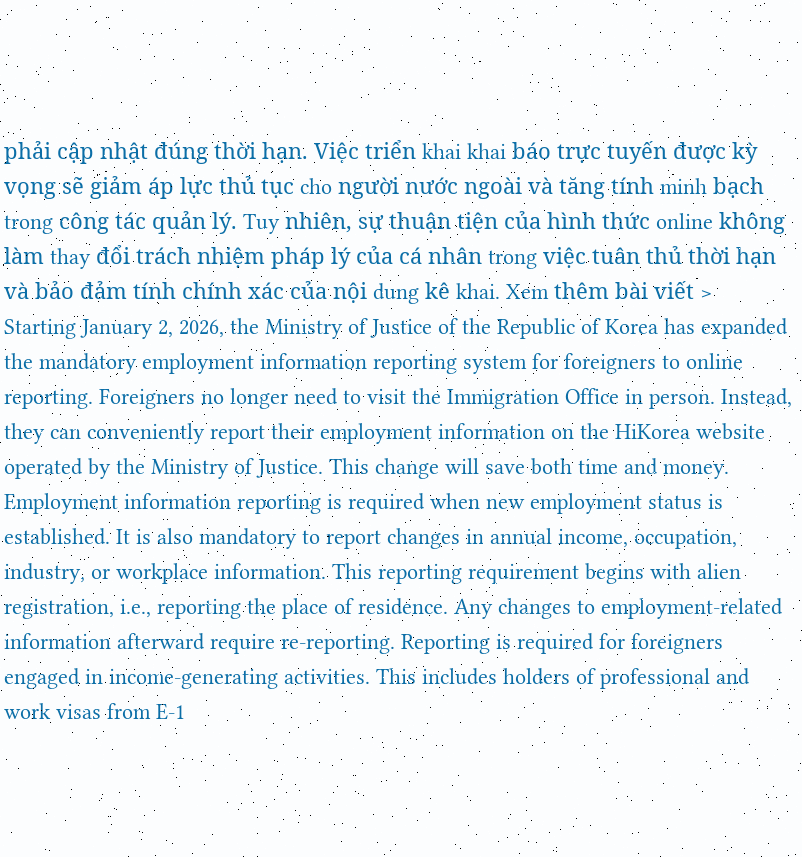phải cập nhật đúng thời hạn. Việc triển khai khai báo trực tuyến được kỳ vọng sẽ giảm áp lực thủ tục cho người nước ngoài và tăng tính minh bạch trong công tác quản lý. Tuy nhiên, sự thuận tiện của hình thức online không làm thay đổi trách nhiệm pháp lý của cá nhân trong việc tuân thủ thời hạn và bảo đảm tính chính xác của nội dung kê khai. Xem thêm bài viết >
Starting January 2, 2026, the Ministry of Justice of the Republic of Korea has expanded the mandatory employment information reporting system for foreigners to online reporting. Foreigners no longer need to visit the Immigration Office in person. Instead, they can conveniently report their employment information on the HiKorea website operated by the Ministry of Justice. This change will save both time and money. Employment information reporting is required when new employment status is established. It is also mandatory to report changes in annual income, occupation, industry, or workplace information. This reporting requirement begins with alien registration, i.e., reporting the place of residence. Any changes to employment-related information afterward require re-reporting. Reporting is required for foreigners engaged in income-generating activities. This includes holders of professional and work visas from E-1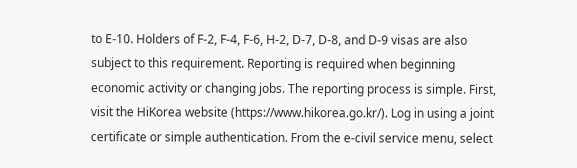to E-10. Holders of F-2, F-4, F-6, H-2, D-7, D-8, and D-9 visas are also subject to this requirement. Reporting is required when beginning economic activity or changing jobs. The reporting process is simple. First, visit the HiKorea website (https://www.hikorea.go.kr/). Log in using a joint certificate or simple authentication. From the e-civil service menu, select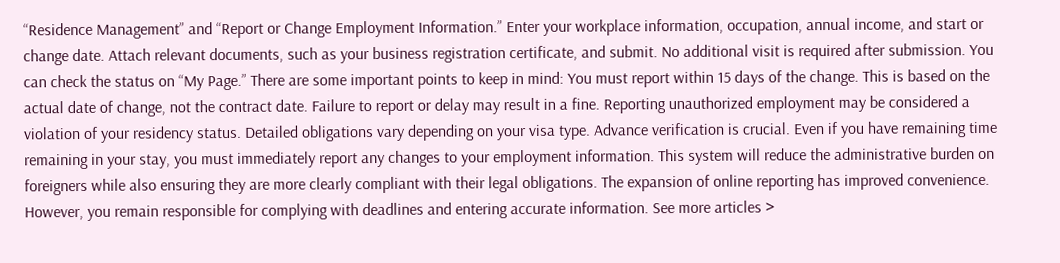“Residence Management” and “Report or Change Employment Information.” Enter your workplace information, occupation, annual income, and start or change date. Attach relevant documents, such as your business registration certificate, and submit. No additional visit is required after submission. You can check the status on “My Page.” There are some important points to keep in mind: You must report within 15 days of the change. This is based on the actual date of change, not the contract date. Failure to report or delay may result in a fine. Reporting unauthorized employment may be considered a violation of your residency status. Detailed obligations vary depending on your visa type. Advance verification is crucial. Even if you have remaining time remaining in your stay, you must immediately report any changes to your employment information. This system will reduce the administrative burden on foreigners while also ensuring they are more clearly compliant with their legal obligations. The expansion of online reporting has improved convenience. However, you remain responsible for complying with deadlines and entering accurate information. See more articles >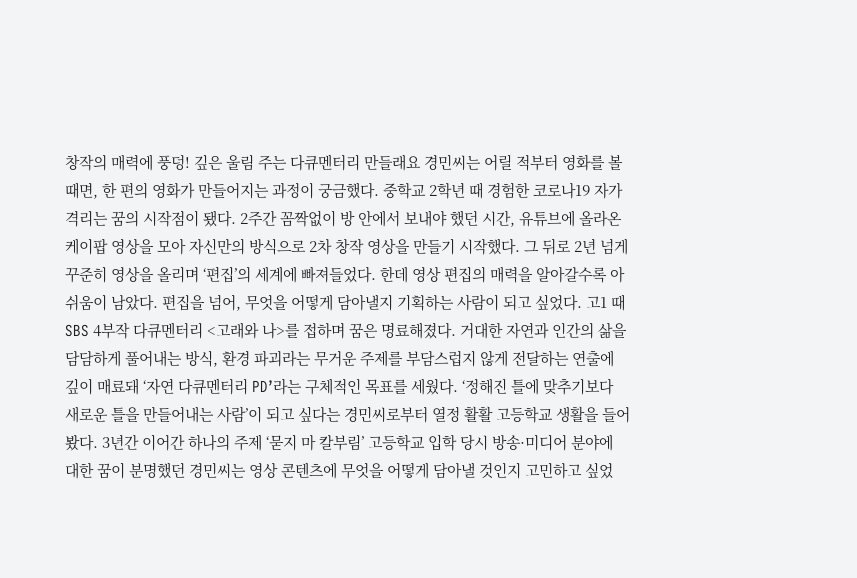창작의 매력에 풍덩! 깊은 울림 주는 다큐멘터리 만들래요 경민씨는 어릴 적부터 영화를 볼 때면, 한 편의 영화가 만들어지는 과정이 궁금했다. 중학교 2학년 때 경험한 코로나19 자가 격리는 꿈의 시작점이 됐다. 2주간 꼼짝없이 방 안에서 보내야 했던 시간, 유튜브에 올라온 케이팝 영상을 모아 자신만의 방식으로 2차 창작 영상을 만들기 시작했다. 그 뒤로 2년 넘게 꾸준히 영상을 올리며 ‘편집’의 세계에 빠져들었다. 한데 영상 편집의 매력을 알아갈수록 아쉬움이 남았다. 편집을 넘어, 무엇을 어떻게 담아낼지 기획하는 사람이 되고 싶었다. 고1 때 SBS 4부작 다큐멘터리 <고래와 나>를 접하며 꿈은 명료해졌다. 거대한 자연과 인간의 삶을 담담하게 풀어내는 방식, 환경 파괴라는 무거운 주제를 부담스럽지 않게 전달하는 연출에 깊이 매료돼 ‘자연 다큐멘터리 PD’라는 구체적인 목표를 세웠다. ‘정해진 틀에 맞추기보다 새로운 틀을 만들어내는 사람’이 되고 싶다는 경민씨로부터 열정 활활 고등학교 생활을 들어봤다. 3년간 이어간 하나의 주제 ‘묻지 마 칼부림’ 고등학교 입학 당시 방송·미디어 분야에 대한 꿈이 분명했던 경민씨는 영상 콘텐츠에 무엇을 어떻게 담아낼 것인지 고민하고 싶었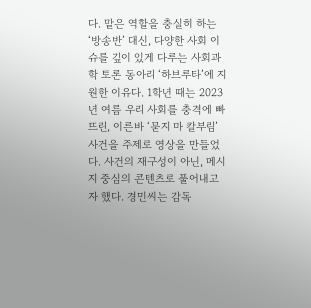다. 맡은 역할을 충실히 하는 ‘방송반’ 대신, 다양한 사회 이슈를 깊이 있게 다루는 사회과학 토론 동아리 ‘하브루타’에 지원한 이유다. 1학년 때는 2023년 여름 우리 사회를 충격에 빠뜨린, 이른바 ‘묻지 마 칼부림’ 사건을 주제로 영상을 만들었다. 사건의 재구성이 아닌, 메시지 중심의 콘텐츠로 풀어내고자 했다. 경민씨는 감독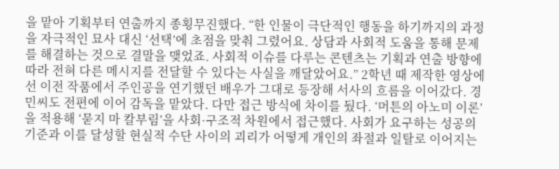을 맡아 기획부터 연출까지 종횡무진했다. “한 인물이 극단적인 행동을 하기까지의 과정을 자극적인 묘사 대신 ‘선택’에 초점을 맞춰 그렸어요. 상담과 사회적 도움을 통해 문제를 해결하는 것으로 결말을 맺었죠. 사회적 이슈를 다루는 콘텐츠는 기획과 연출 방향에 따라 전혀 다른 메시지를 전달할 수 있다는 사실을 깨달았어요.” 2학년 때 제작한 영상에선 이전 작품에서 주인공을 연기했던 배우가 그대로 등장해 서사의 흐름을 이어갔다. 경민씨도 전편에 이어 감독을 맡았다. 다만 접근 방식에 차이를 뒀다. ‘머튼의 아노미 이론’을 적용해 ‘묻지 마 칼부림’을 사회·구조적 차원에서 접근했다. 사회가 요구하는 성공의 기준과 이를 달성할 현실적 수단 사이의 괴리가 어떻게 개인의 좌절과 일탈로 이어지는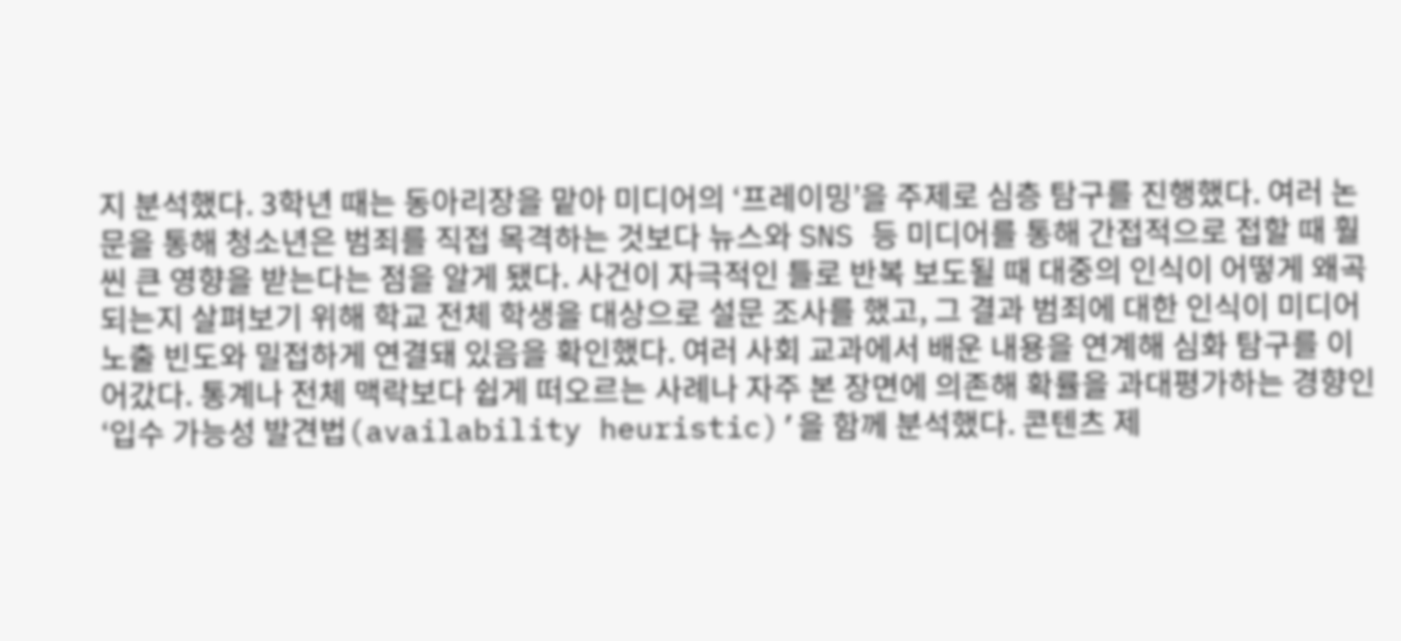지 분석했다. 3학년 때는 동아리장을 맡아 미디어의 ‘프레이밍’을 주제로 심층 탐구를 진행했다. 여러 논문을 통해 청소년은 범죄를 직접 목격하는 것보다 뉴스와 SNS 등 미디어를 통해 간접적으로 접할 때 훨씬 큰 영향을 받는다는 점을 알게 됐다. 사건이 자극적인 틀로 반복 보도될 때 대중의 인식이 어떻게 왜곡되는지 살펴보기 위해 학교 전체 학생을 대상으로 설문 조사를 했고, 그 결과 범죄에 대한 인식이 미디어 노출 빈도와 밀접하게 연결돼 있음을 확인했다. 여러 사회 교과에서 배운 내용을 연계해 심화 탐구를 이어갔다. 통계나 전체 맥락보다 쉽게 떠오르는 사례나 자주 본 장면에 의존해 확률을 과대평가하는 경향인 ‘입수 가능성 발견법(availability heuristic)’을 함께 분석했다. 콘텐츠 제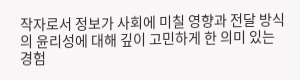작자로서 정보가 사회에 미칠 영향과 전달 방식의 윤리성에 대해 깊이 고민하게 한 의미 있는 경험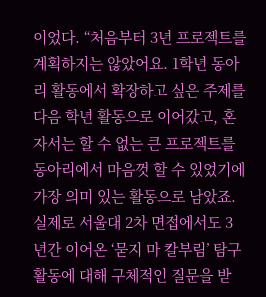이었다. “처음부터 3년 프로젝트를 계획하지는 않았어요. 1학년 동아리 활동에서 확장하고 싶은 주제를 다음 학년 활동으로 이어갔고, 혼자서는 할 수 없는 큰 프로젝트를 동아리에서 마음껏 할 수 있었기에 가장 의미 있는 활동으로 남았죠. 실제로 서울대 2차 면접에서도 3년간 이어온 ‘묻지 마 칼부림’ 탐구 활동에 대해 구체적인 질문을 받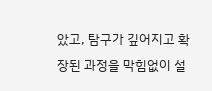았고, 탐구가 깊어지고 확장된 과정을 막힘없이 설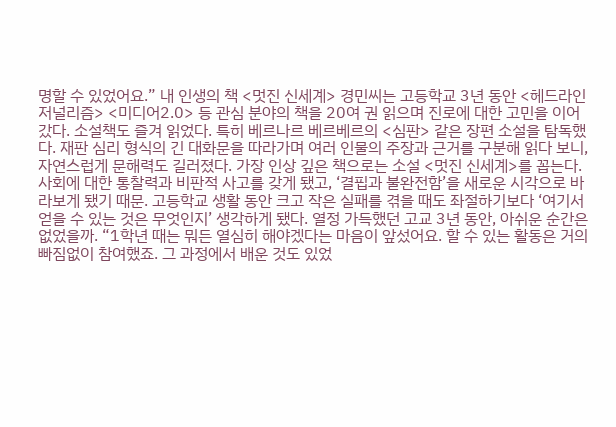명할 수 있었어요.” 내 인생의 책 <멋진 신세계> 경민씨는 고등학교 3년 동안 <헤드라인 저널리즘> <미디어2.0> 등 관심 분야의 책을 20여 권 읽으며 진로에 대한 고민을 이어갔다. 소설책도 즐겨 읽었다. 특히 베르나르 베르베르의 <심판> 같은 장편 소설을 탐독했다. 재판 심리 형식의 긴 대화문을 따라가며 여러 인물의 주장과 근거를 구분해 읽다 보니, 자연스럽게 문해력도 길러졌다. 가장 인상 깊은 책으로는 소설 <멋진 신세계>를 꼽는다. 사회에 대한 통찰력과 비판적 사고를 갖게 됐고, ‘결핍과 불완전함’을 새로운 시각으로 바라보게 됐기 때문. 고등학교 생활 동안 크고 작은 실패를 겪을 때도 좌절하기보다 ‘여기서 얻을 수 있는 것은 무엇인지’ 생각하게 됐다. 열정 가득했던 고교 3년 동안, 아쉬운 순간은 없었을까. “1학년 때는 뭐든 열심히 해야겠다는 마음이 앞섰어요. 할 수 있는 활동은 거의 빠짐없이 참여했죠. 그 과정에서 배운 것도 있었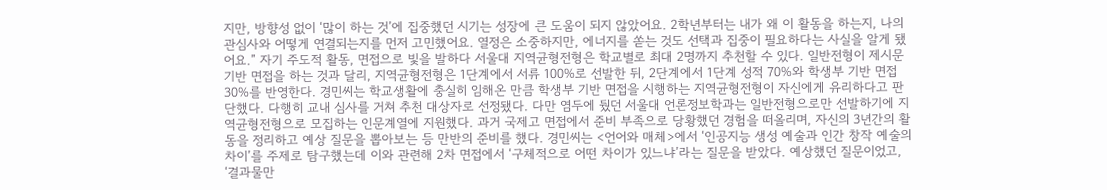지만, 방향성 없이 ‘많이 하는 것’에 집중했던 시기는 성장에 큰 도움이 되지 않았어요. 2학년부터는 내가 왜 이 활동을 하는지, 나의 관심사와 어떻게 연결되는지를 먼저 고민했어요. 열정은 소중하지만, 에너지를 쏟는 것도 선택과 집중이 필요하다는 사실을 알게 됐어요.” 자기 주도적 활동, 면접으로 빛을 발하다 서울대 지역균형전형은 학교별로 최대 2명까지 추천할 수 있다. 일반전형이 제시문 기반 면접을 하는 것과 달리, 지역균형전형은 1단계에서 서류 100%로 선발한 뒤, 2단계에서 1단계 성적 70%와 학생부 기반 면접 30%를 반영한다. 경민씨는 학교생활에 충실히 임해온 만큼 학생부 기반 면접을 시행하는 지역균형전형이 자신에게 유리하다고 판단했다. 다행히 교내 심사를 거쳐 추천 대상자로 선정됐다. 다만 염두에 뒀던 서울대 언론정보학과는 일반전형으로만 선발하기에 지역균형전형으로 모집하는 인문계열에 지원했다. 과거 국제고 면접에서 준비 부족으로 당황했던 경험을 떠올리며, 자신의 3년간의 활동을 정리하고 예상 질문을 뽑아보는 등 만반의 준비를 했다. 경민씨는 <언어와 매체>에서 ‘인공지능 생성 예술과 인간 창작 예술의 차이’를 주제로 탐구했는데 이와 관련해 2차 면접에서 ‘구체적으로 어떤 차이가 있느냐’라는 질문을 받았다. 예상했던 질문이었고, ‘결과물만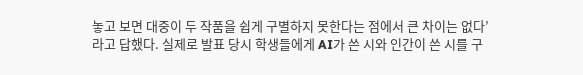놓고 보면 대중이 두 작품을 쉽게 구별하지 못한다는 점에서 큰 차이는 없다’라고 답했다. 실제로 발표 당시 학생들에게 AI가 쓴 시와 인간이 쓴 시를 구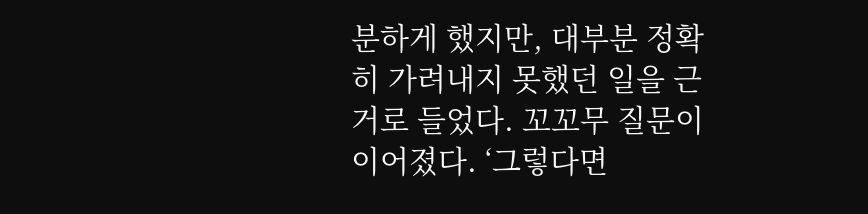분하게 했지만, 대부분 정확히 가려내지 못했던 일을 근거로 들었다. 꼬꼬무 질문이 이어졌다. ‘그렇다면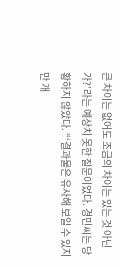큰 차이는 없어도 조금의 차이는 있는 것 아닌가?’라는 예상치 못한 질문이었다. 경민씨는 당황하지 않았다. “‘결과물은 유사해 보일 수 있지만 개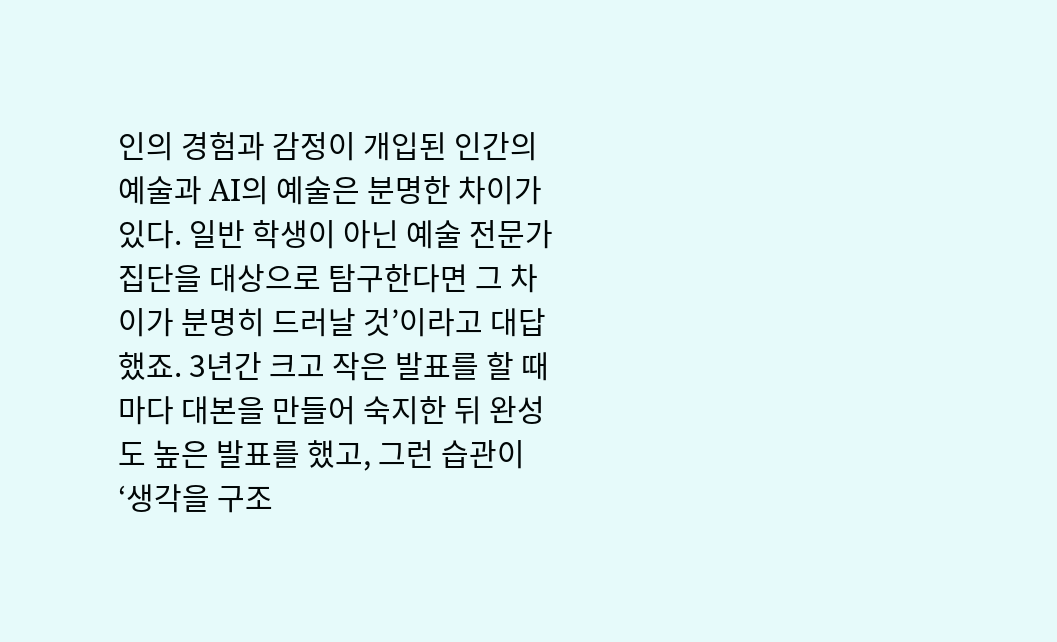인의 경험과 감정이 개입된 인간의 예술과 AI의 예술은 분명한 차이가 있다. 일반 학생이 아닌 예술 전문가 집단을 대상으로 탐구한다면 그 차이가 분명히 드러날 것’이라고 대답했죠. 3년간 크고 작은 발표를 할 때마다 대본을 만들어 숙지한 뒤 완성도 높은 발표를 했고, 그런 습관이 ‘생각을 구조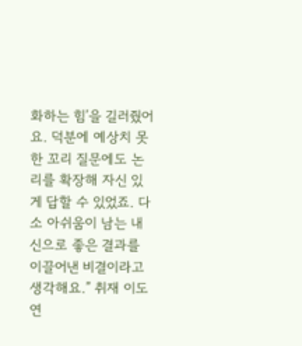화하는 힘’을 길러줬어요. 덕분에 예상치 못한 꼬리 질문에도 논리를 확장해 자신 있게 답할 수 있었죠. 다소 아쉬움이 남는 내신으로 좋은 결과를 이끌어낸 비결이라고 생각해요.” 취재 이도연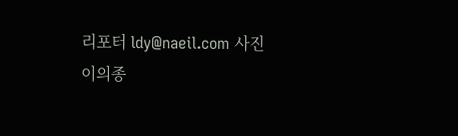리포터 ldy@naeil.com 사진 이의종